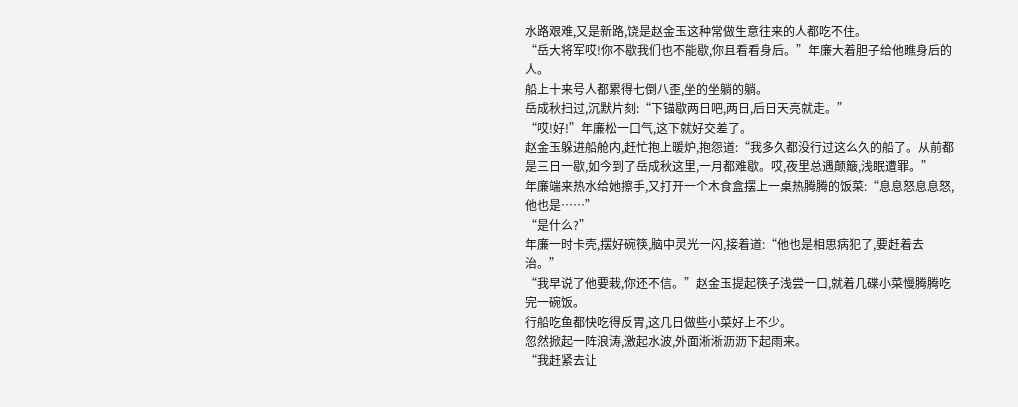水路艰难,又是新路,饶是赵金玉这种常做生意往来的人都吃不住。
“岳大将军哎!你不歇我们也不能歇,你且看看身后。”年廉大着胆子给他瞧身后的人。
船上十来号人都累得七倒八歪,坐的坐躺的躺。
岳成秋扫过,沉默片刻:“下锚歇两日吧,两日,后日天亮就走。”
“哎!好!”年廉松一口气,这下就好交差了。
赵金玉躲进船舱内,赶忙抱上暖炉,抱怨道:“我多久都没行过这么久的船了。从前都是三日一歇,如今到了岳成秋这里,一月都难歇。哎,夜里总遇颠簸,浅眠遭罪。”
年廉端来热水给她擦手,又打开一个木食盒摆上一桌热腾腾的饭菜:“息息怒息息怒,他也是……”
“是什么?”
年廉一时卡壳,摆好碗筷,脑中灵光一闪,接着道:“他也是相思病犯了,要赶着去治。”
“我早说了他要栽,你还不信。”赵金玉提起筷子浅尝一口,就着几碟小菜慢腾腾吃完一碗饭。
行船吃鱼都快吃得反胃,这几日做些小菜好上不少。
忽然掀起一阵浪涛,激起水波,外面淅淅沥沥下起雨来。
“我赶紧去让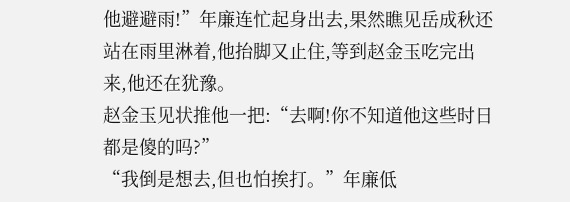他避避雨!”年廉连忙起身出去,果然瞧见岳成秋还站在雨里淋着,他抬脚又止住,等到赵金玉吃完出来,他还在犹豫。
赵金玉见状推他一把:“去啊!你不知道他这些时日都是傻的吗?”
“我倒是想去,但也怕挨打。”年廉低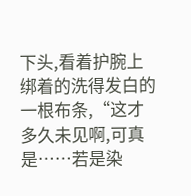下头,看着护腕上绑着的洗得发白的一根布条,“这才多久未见啊,可真是……若是染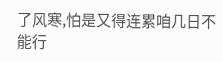了风寒,怕是又得连累咱几日不能行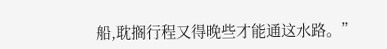船,耽搁行程又得晚些才能通这水路。”